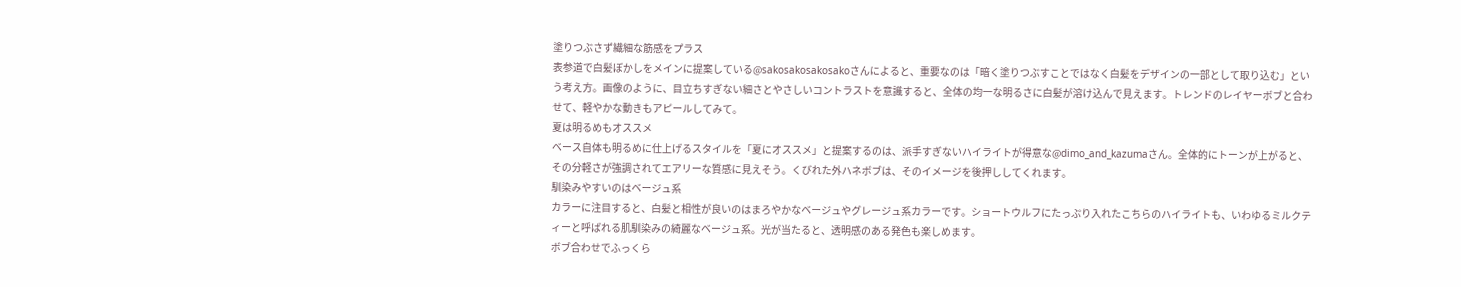塗りつぶさず繊細な筋感をプラス
表参道で白髪ぼかしをメインに提案している@sakosakosakosakoさんによると、重要なのは「暗く塗りつぶすことではなく白髪をデザインの一部として取り込む」という考え方。画像のように、目立ちすぎない細さとやさしいコントラストを意識すると、全体の均一な明るさに白髪が溶け込んで見えます。トレンドのレイヤーボブと合わせて、軽やかな動きもアピールしてみて。
夏は明るめもオススメ
ベース自体も明るめに仕上げるスタイルを「夏にオススメ」と提案するのは、派手すぎないハイライトが得意な@dimo_and_kazumaさん。全体的にトーンが上がると、その分軽さが強調されてエアリーな質感に見えそう。くびれた外ハネボブは、そのイメージを後押ししてくれます。
馴染みやすいのはベージュ系
カラーに注目すると、白髪と相性が良いのはまろやかなベージュやグレージュ系カラーです。ショートウルフにたっぷり入れたこちらのハイライトも、いわゆるミルクティーと呼ばれる肌馴染みの綺麗なベージュ系。光が当たると、透明感のある発色も楽しめます。
ボブ合わせでふっくら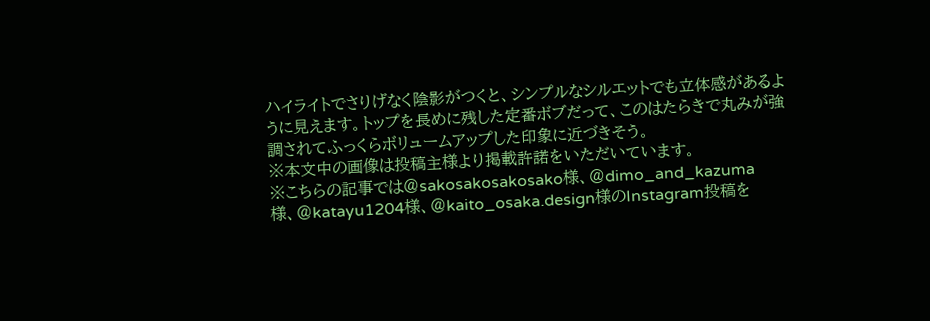ハイライトでさりげなく陰影がつくと、シンプルなシルエットでも立体感があるように見えます。トップを長めに残した定番ボブだって、このはたらきで丸みが強調されてふっくらボリュームアップした印象に近づきそう。
※本文中の画像は投稿主様より掲載許諾をいただいています。
※こちらの記事では@sakosakosakosako様、@dimo_and_kazuma様、@katayu1204様、@kaito_osaka.design様のInstagram投稿を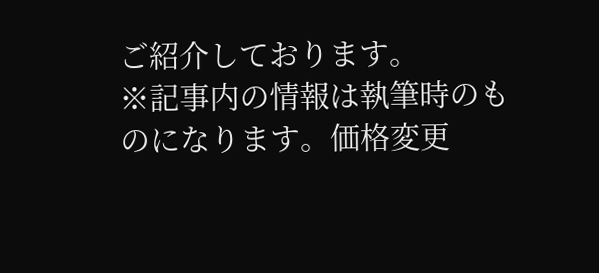ご紹介しております。
※記事内の情報は執筆時のものになります。価格変更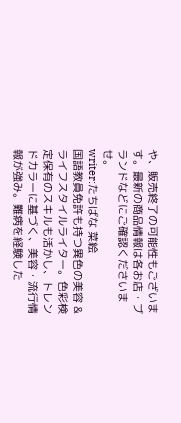や、販売終了の可能性もございます。最新の商品情報は各お店・ブランドなどにご確認くださいませ。
writer:たちばな 菜絵
国語教員免許も持つ異色の美容 & ライフスタイルライター。色彩検定保有のスキルも活かし、トレンドカラーに基づく、美容・流行情報が強み。難病を経験した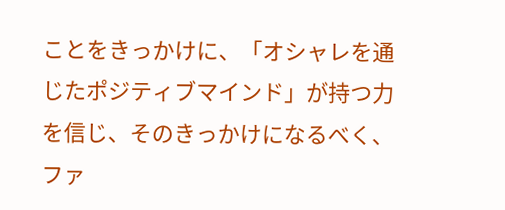ことをきっかけに、「オシャレを通じたポジティブマインド」が持つ力を信じ、そのきっかけになるべく、ファ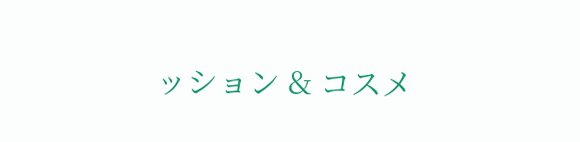ッション & コスメ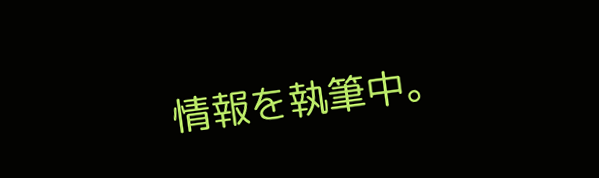情報を執筆中。